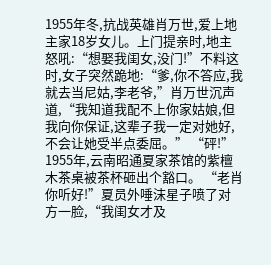1955年冬,抗战英雄肖万世,爱上地主家18岁女儿。上门提亲时,地主怒吼:“想娶我闺女,没门!”不料这时,女子突然跪地:“爹,你不答应,我就去当尼姑,李老爷,”肖万世沉声道,“我知道我配不上你家姑娘,但我向你保证,这辈子我一定对她好,不会让她受半点委屈。” “砰!” 1955年,云南昭通夏家茶馆的紫檀木茶桌被茶杯砸出个豁口。 “老肖你听好!”夏员外唾沫星子喷了对方一脸,“我闺女才及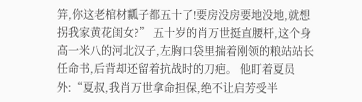笄,你这老棺材瓤子都五十了!要房没房要地没地,就想拐我家黄花闺女?” 五十岁的肖万世挺直腰杆,这个身高一米八的河北汉子,左胸口袋里揣着刚领的粮站站长任命书,后背却还留着抗战时的刀疤。 他盯着夏员外:“夏叔,我肖万世拿命担保,绝不让启芳受半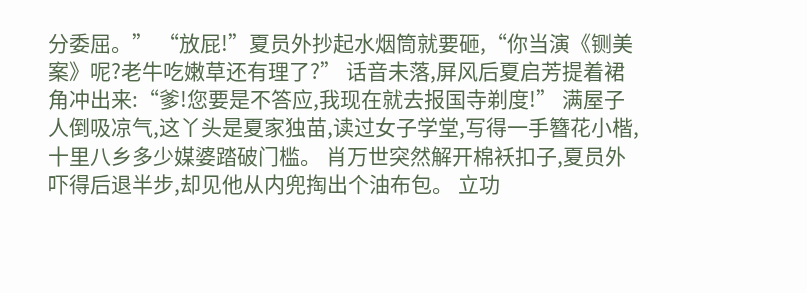分委屈。” “放屁!”夏员外抄起水烟筒就要砸,“你当演《铡美案》呢?老牛吃嫩草还有理了?” 话音未落,屏风后夏启芳提着裙角冲出来:“爹!您要是不答应,我现在就去报国寺剃度!” 满屋子人倒吸凉气,这丫头是夏家独苗,读过女子学堂,写得一手簪花小楷,十里八乡多少媒婆踏破门槛。 肖万世突然解开棉袄扣子,夏员外吓得后退半步,却见他从内兜掏出个油布包。 立功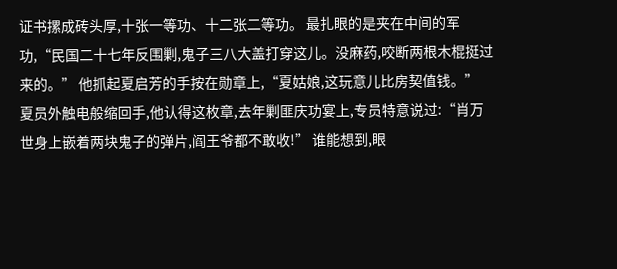证书摞成砖头厚,十张一等功、十二张二等功。 最扎眼的是夹在中间的军功,“民国二十七年反围剿,鬼子三八大盖打穿这儿。没麻药,咬断两根木棍挺过来的。” 他抓起夏启芳的手按在勋章上,“夏姑娘,这玩意儿比房契值钱。” 夏员外触电般缩回手,他认得这枚章,去年剿匪庆功宴上,专员特意说过:“肖万世身上嵌着两块鬼子的弹片,阎王爷都不敢收!” 谁能想到,眼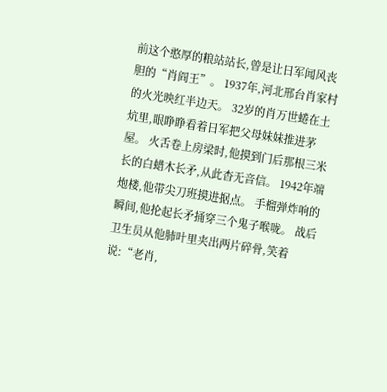前这个憨厚的粮站站长,曾是让日军闻风丧胆的“肖阎王”。 1937年,河北邢台肖家村的火光映红半边天。 32岁的肖万世蜷在土炕里,眼睁睁看着日军把父母妹妹推进茅屋。 火舌卷上房梁时,他摸到门后那根三米长的白蜡木长矛,从此杳无音信。 1942年端炮楼,他带尖刀班摸进据点。 手榴弹炸响的瞬间,他抡起长矛捅穿三个鬼子喉咙。 战后卫生员从他肺叶里夹出两片碎骨,笑着说:“老肖,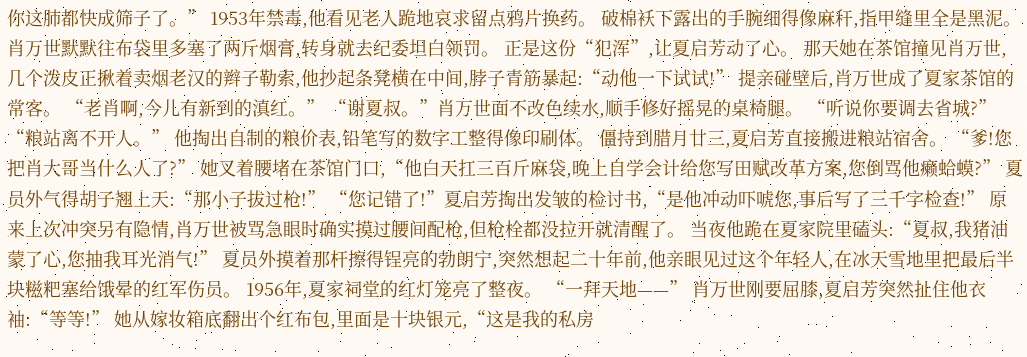你这肺都快成筛子了。” 1953年禁毒,他看见老人跪地哀求留点鸦片换药。 破棉袄下露出的手腕细得像麻秆,指甲缝里全是黑泥。 肖万世默默往布袋里多塞了两斤烟膏,转身就去纪委坦白领罚。 正是这份“犯浑”,让夏启芳动了心。 那天她在茶馆撞见肖万世,几个泼皮正揪着卖烟老汉的辫子勒索,他抄起条凳横在中间,脖子青筋暴起:“动他一下试试!” 提亲碰壁后,肖万世成了夏家茶馆的常客。 “老肖啊,今儿有新到的滇红。” “谢夏叔。”肖万世面不改色续水,顺手修好摇晃的桌椅腿。 “听说你要调去省城?” “粮站离不开人。” 他掏出自制的粮价表,铅笔写的数字工整得像印刷体。 僵持到腊月廿三,夏启芳直接搬进粮站宿舍。 “爹!您把肖大哥当什么人了?” 她叉着腰堵在茶馆门口,“他白天扛三百斤麻袋,晚上自学会计给您写田赋改革方案,您倒骂他癞蛤蟆?” 夏员外气得胡子翘上天:“那小子拔过枪!” “您记错了!”夏启芳掏出发皱的检讨书,“是他冲动吓唬您,事后写了三千字检查!” 原来上次冲突另有隐情,肖万世被骂急眼时确实摸过腰间配枪,但枪栓都没拉开就清醒了。 当夜他跪在夏家院里磕头:“夏叔,我猪油蒙了心,您抽我耳光消气!” 夏员外摸着那杆擦得锃亮的勃朗宁,突然想起二十年前,他亲眼见过这个年轻人,在冰天雪地里把最后半块糍粑塞给饿晕的红军伤员。 1956年,夏家祠堂的红灯笼亮了整夜。 “一拜天地——” 肖万世刚要屈膝,夏启芳突然扯住他衣袖:“等等!” 她从嫁妆箱底翻出个红布包,里面是十块银元,“这是我的私房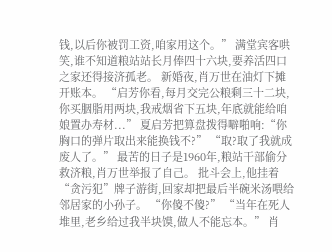钱,以后你被罚工资,咱家用这个。” 满堂宾客哄笑,谁不知道粮站站长月俸四十六块,要养活四口之家还得接济孤老。 新婚夜,肖万世在油灯下摊开账本。 “启芳你看,每月交完公粮剩三十二块,你买胭脂用两块,我戒烟省下五块,年底就能给咱娘置办寿材...” 夏启芳把算盘拨得噼啪响:“你胸口的弹片取出来能换钱不?” “取?取了我就成废人了。” 最苦的日子是1960年,粮站干部偷分救济粮,肖万世举报了自己。 批斗会上,他挂着“贪污犯”牌子游街,回家却把最后半碗米汤喂给邻居家的小孙子。 “你傻不傻?” “当年在死人堆里,老乡给过我半块馍,做人不能忘本。” 肖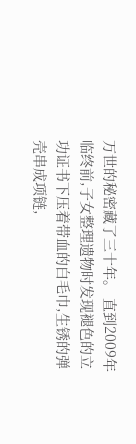万世的秘密藏了三十年。 直到2009年临终前,子女整理遗物时发现褪色的立功证书下压着带血的白毛巾,生锈的弹壳串成项链,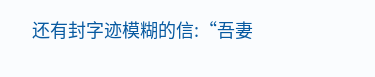还有封字迹模糊的信:“吾妻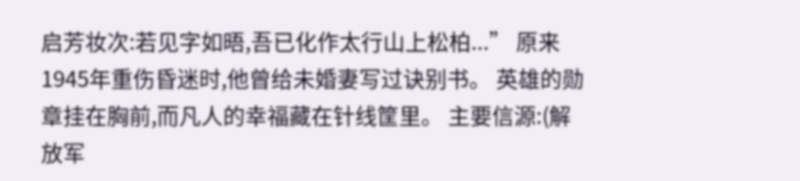启芳妆次:若见字如晤,吾已化作太行山上松柏...” 原来1945年重伤昏迷时,他曾给未婚妻写过诀别书。 英雄的勋章挂在胸前,而凡人的幸福藏在针线筐里。 主要信源:(解放军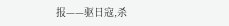报——驱日寇,杀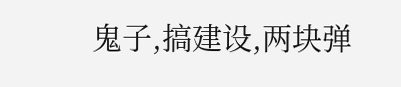鬼子,搞建设,两块弹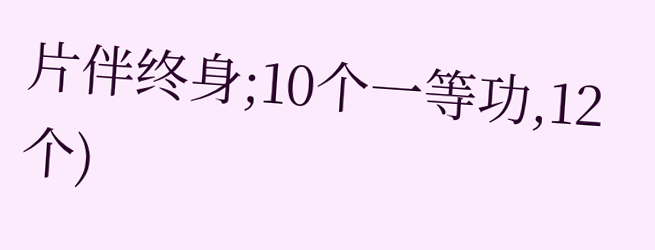片伴终身;10个一等功,12个)